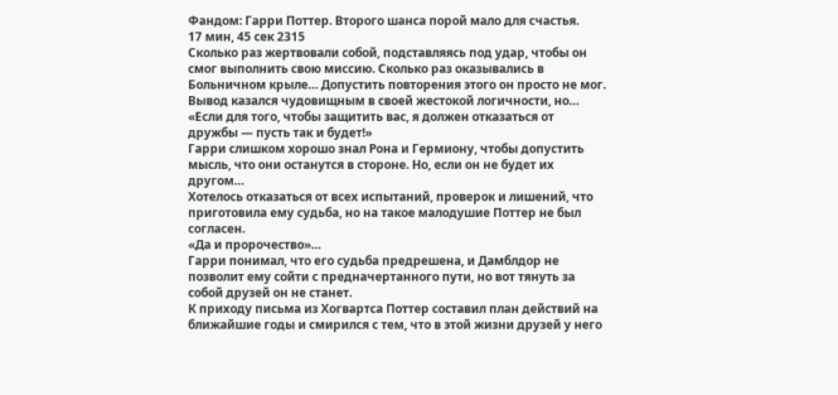Фандом: Гарри Поттер. Второго шанса порой мало для счастья.
17 мин, 45 сек 2315
Сколько раз жертвовали собой, подставляясь под удар, чтобы он смог выполнить свою миссию. Сколько раз оказывались в Больничном крыле… Допустить повторения этого он просто не мог.
Вывод казался чудовищным в своей жестокой логичности, но…
«Если для того, чтобы защитить вас, я должен отказаться от дружбы — пусть так и будет!»
Гарри слишком хорошо знал Рона и Гермиону, чтобы допустить мысль, что они останутся в стороне. Но, если он не будет их другом…
Хотелось отказаться от всех испытаний, проверок и лишений, что приготовила ему судьба, но на такое малодушие Поттер не был согласен.
«Да и пророчество»…
Гарри понимал, что его судьба предрешена, и Дамблдор не позволит ему сойти с предначертанного пути, но вот тянуть за собой друзей он не станет.
К приходу письма из Хогвартса Поттер составил план действий на ближайшие годы и смирился с тем, что в этой жизни друзей у него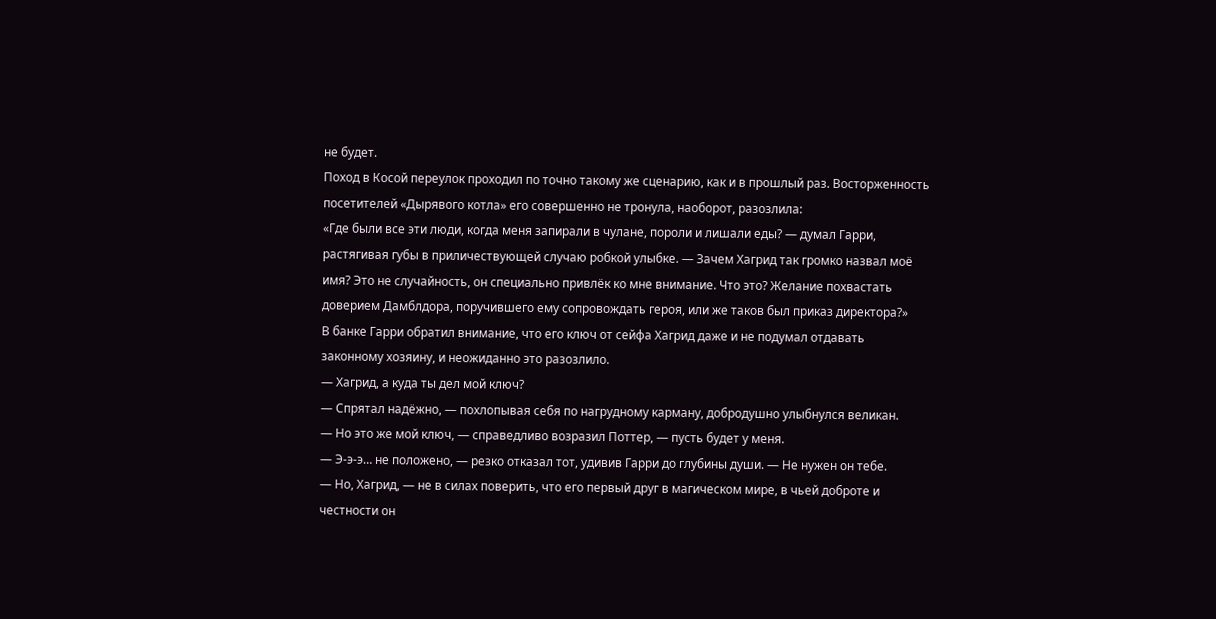не будет.
Поход в Косой переулок проходил по точно такому же сценарию, как и в прошлый раз. Восторженность посетителей «Дырявого котла» его совершенно не тронула, наоборот, разозлила:
«Где были все эти люди, когда меня запирали в чулане, пороли и лишали еды? — думал Гарри, растягивая губы в приличествующей случаю робкой улыбке. — Зачем Хагрид так громко назвал моё имя? Это не случайность, он специально привлёк ко мне внимание. Что это? Желание похвастать доверием Дамблдора, поручившего ему сопровождать героя, или же таков был приказ директора?»
В банке Гарри обратил внимание, что его ключ от сейфа Хагрид даже и не подумал отдавать законному хозяину, и неожиданно это разозлило.
— Хагрид, а куда ты дел мой ключ?
— Спрятал надёжно, — похлопывая себя по нагрудному карману, добродушно улыбнулся великан.
— Но это же мой ключ, — справедливо возразил Поттер, — пусть будет у меня.
— Э-э-э… не положено, — резко отказал тот, удивив Гарри до глубины души. — Не нужен он тебе.
— Но, Хагрид, — не в силах поверить, что его первый друг в магическом мире, в чьей доброте и честности он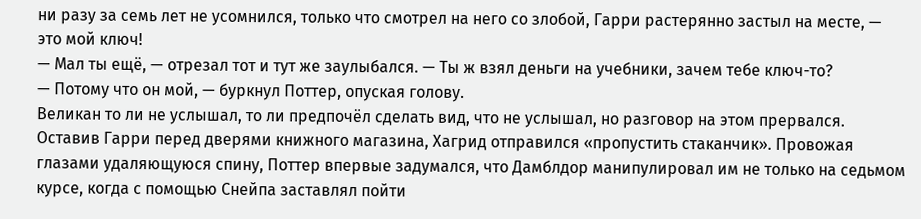ни разу за семь лет не усомнился, только что смотрел на него со злобой, Гарри растерянно застыл на месте, — это мой ключ!
— Мал ты ещё, — отрезал тот и тут же заулыбался. — Ты ж взял деньги на учебники, зачем тебе ключ-то?
— Потому что он мой, — буркнул Поттер, опуская голову.
Великан то ли не услышал, то ли предпочёл сделать вид, что не услышал, но разговор на этом прервался.
Оставив Гарри перед дверями книжного магазина, Хагрид отправился «пропустить стаканчик». Провожая глазами удаляющуюся спину, Поттер впервые задумался, что Дамблдор манипулировал им не только на седьмом курсе, когда с помощью Снейпа заставлял пойти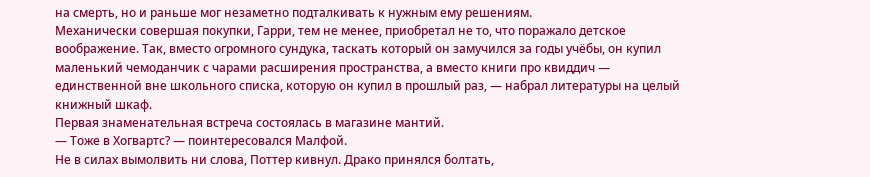на смерть, но и раньше мог незаметно подталкивать к нужным ему решениям.
Механически совершая покупки, Гарри, тем не менее, приобретал не то, что поражало детское воображение. Так, вместо огромного сундука, таскать который он замучился за годы учёбы, он купил маленький чемоданчик с чарами расширения пространства, а вместо книги про квиддич — единственной вне школьного списка, которую он купил в прошлый раз, — набрал литературы на целый книжный шкаф.
Первая знаменательная встреча состоялась в магазине мантий.
— Тоже в Хогвартс? — поинтересовался Малфой.
Не в силах вымолвить ни слова, Поттер кивнул. Драко принялся болтать,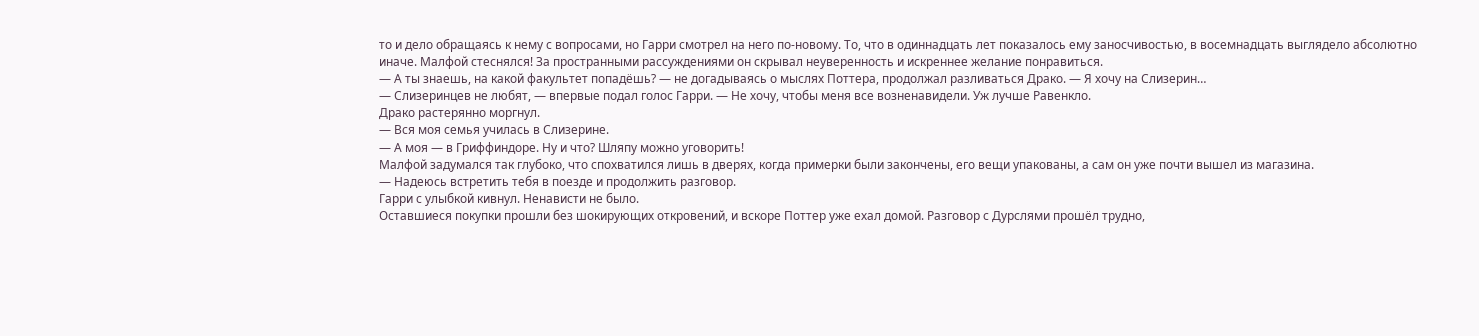то и дело обращаясь к нему с вопросами, но Гарри смотрел на него по-новому. То, что в одиннадцать лет показалось ему заносчивостью, в восемнадцать выглядело абсолютно иначе. Малфой стеснялся! За пространными рассуждениями он скрывал неуверенность и искреннее желание понравиться.
— А ты знаешь, на какой факультет попадёшь? — не догадываясь о мыслях Поттера, продолжал разливаться Драко. — Я хочу на Слизерин…
— Слизеринцев не любят, — впервые подал голос Гарри. — Не хочу, чтобы меня все возненавидели. Уж лучше Равенкло.
Драко растерянно моргнул.
— Вся моя семья училась в Слизерине.
— А моя — в Гриффиндоре. Ну и что? Шляпу можно уговорить!
Малфой задумался так глубоко, что спохватился лишь в дверях, когда примерки были закончены, его вещи упакованы, а сам он уже почти вышел из магазина.
— Надеюсь встретить тебя в поезде и продолжить разговор.
Гарри с улыбкой кивнул. Ненависти не было.
Оставшиеся покупки прошли без шокирующих откровений, и вскоре Поттер уже ехал домой. Разговор с Дурслями прошёл трудно,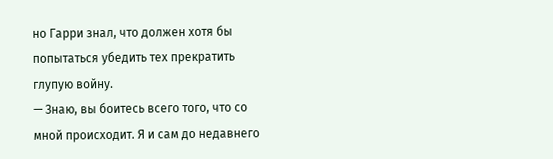но Гарри знал, что должен хотя бы попытаться убедить тех прекратить глупую войну.
— Знаю, вы боитесь всего того, что со мной происходит. Я и сам до недавнего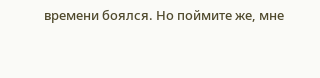времени боялся. Но поймите же, мне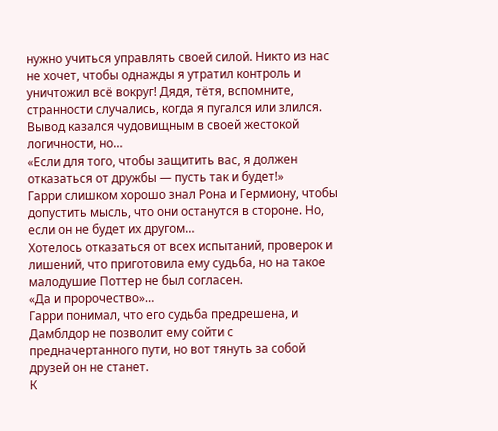нужно учиться управлять своей силой. Никто из нас не хочет, чтобы однажды я утратил контроль и уничтожил всё вокруг! Дядя, тётя, вспомните, странности случались, когда я пугался или злился.
Вывод казался чудовищным в своей жестокой логичности, но…
«Если для того, чтобы защитить вас, я должен отказаться от дружбы — пусть так и будет!»
Гарри слишком хорошо знал Рона и Гермиону, чтобы допустить мысль, что они останутся в стороне. Но, если он не будет их другом…
Хотелось отказаться от всех испытаний, проверок и лишений, что приготовила ему судьба, но на такое малодушие Поттер не был согласен.
«Да и пророчество»…
Гарри понимал, что его судьба предрешена, и Дамблдор не позволит ему сойти с предначертанного пути, но вот тянуть за собой друзей он не станет.
К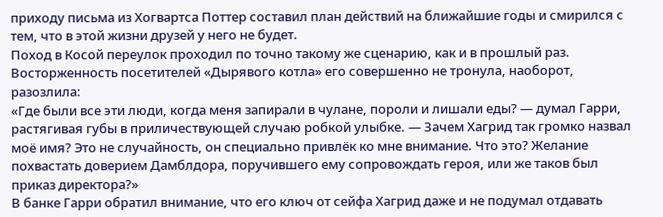приходу письма из Хогвартса Поттер составил план действий на ближайшие годы и смирился с тем, что в этой жизни друзей у него не будет.
Поход в Косой переулок проходил по точно такому же сценарию, как и в прошлый раз. Восторженность посетителей «Дырявого котла» его совершенно не тронула, наоборот, разозлила:
«Где были все эти люди, когда меня запирали в чулане, пороли и лишали еды? — думал Гарри, растягивая губы в приличествующей случаю робкой улыбке. — Зачем Хагрид так громко назвал моё имя? Это не случайность, он специально привлёк ко мне внимание. Что это? Желание похвастать доверием Дамблдора, поручившего ему сопровождать героя, или же таков был приказ директора?»
В банке Гарри обратил внимание, что его ключ от сейфа Хагрид даже и не подумал отдавать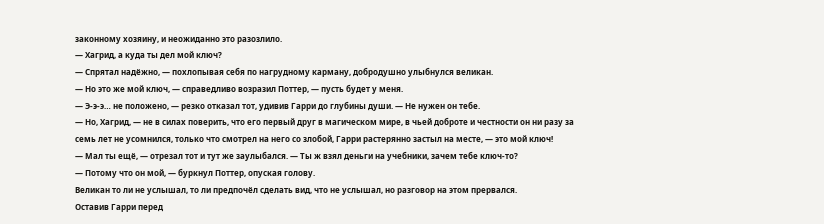законному хозяину, и неожиданно это разозлило.
— Хагрид, а куда ты дел мой ключ?
— Спрятал надёжно, — похлопывая себя по нагрудному карману, добродушно улыбнулся великан.
— Но это же мой ключ, — справедливо возразил Поттер, — пусть будет у меня.
— Э-э-э… не положено, — резко отказал тот, удивив Гарри до глубины души. — Не нужен он тебе.
— Но, Хагрид, — не в силах поверить, что его первый друг в магическом мире, в чьей доброте и честности он ни разу за семь лет не усомнился, только что смотрел на него со злобой, Гарри растерянно застыл на месте, — это мой ключ!
— Мал ты ещё, — отрезал тот и тут же заулыбался. — Ты ж взял деньги на учебники, зачем тебе ключ-то?
— Потому что он мой, — буркнул Поттер, опуская голову.
Великан то ли не услышал, то ли предпочёл сделать вид, что не услышал, но разговор на этом прервался.
Оставив Гарри перед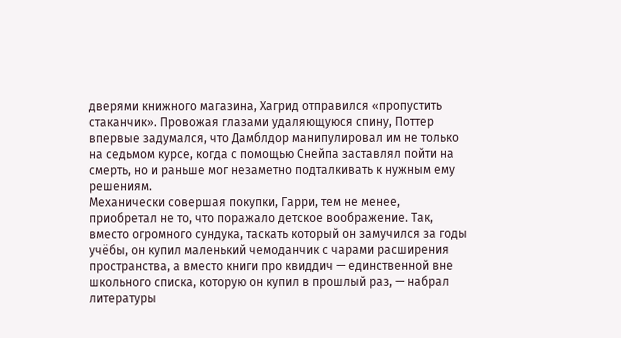дверями книжного магазина, Хагрид отправился «пропустить стаканчик». Провожая глазами удаляющуюся спину, Поттер впервые задумался, что Дамблдор манипулировал им не только на седьмом курсе, когда с помощью Снейпа заставлял пойти на смерть, но и раньше мог незаметно подталкивать к нужным ему решениям.
Механически совершая покупки, Гарри, тем не менее, приобретал не то, что поражало детское воображение. Так, вместо огромного сундука, таскать который он замучился за годы учёбы, он купил маленький чемоданчик с чарами расширения пространства, а вместо книги про квиддич — единственной вне школьного списка, которую он купил в прошлый раз, — набрал литературы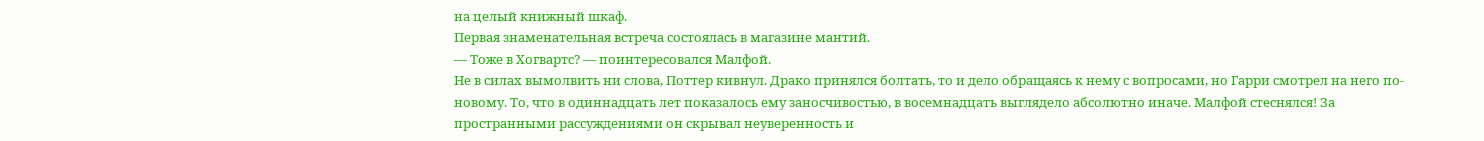на целый книжный шкаф.
Первая знаменательная встреча состоялась в магазине мантий.
— Тоже в Хогвартс? — поинтересовался Малфой.
Не в силах вымолвить ни слова, Поттер кивнул. Драко принялся болтать, то и дело обращаясь к нему с вопросами, но Гарри смотрел на него по-новому. То, что в одиннадцать лет показалось ему заносчивостью, в восемнадцать выглядело абсолютно иначе. Малфой стеснялся! За пространными рассуждениями он скрывал неуверенность и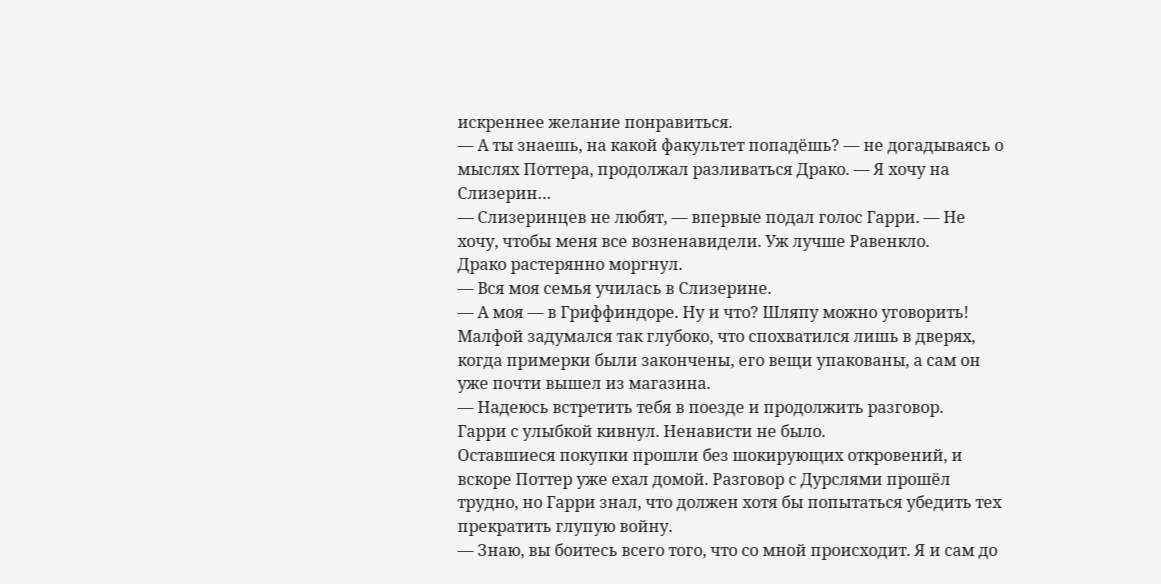искреннее желание понравиться.
— А ты знаешь, на какой факультет попадёшь? — не догадываясь о мыслях Поттера, продолжал разливаться Драко. — Я хочу на Слизерин…
— Слизеринцев не любят, — впервые подал голос Гарри. — Не хочу, чтобы меня все возненавидели. Уж лучше Равенкло.
Драко растерянно моргнул.
— Вся моя семья училась в Слизерине.
— А моя — в Гриффиндоре. Ну и что? Шляпу можно уговорить!
Малфой задумался так глубоко, что спохватился лишь в дверях, когда примерки были закончены, его вещи упакованы, а сам он уже почти вышел из магазина.
— Надеюсь встретить тебя в поезде и продолжить разговор.
Гарри с улыбкой кивнул. Ненависти не было.
Оставшиеся покупки прошли без шокирующих откровений, и вскоре Поттер уже ехал домой. Разговор с Дурслями прошёл трудно, но Гарри знал, что должен хотя бы попытаться убедить тех прекратить глупую войну.
— Знаю, вы боитесь всего того, что со мной происходит. Я и сам до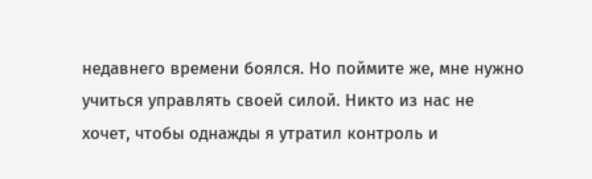недавнего времени боялся. Но поймите же, мне нужно учиться управлять своей силой. Никто из нас не хочет, чтобы однажды я утратил контроль и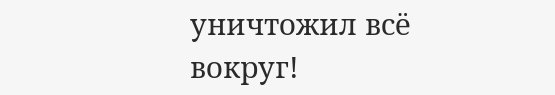уничтожил всё вокруг!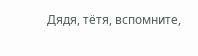Дядя, тётя, вспомните,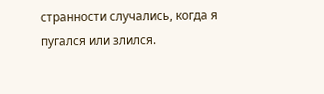странности случались, когда я пугался или злился.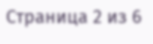Страница 2 из 6